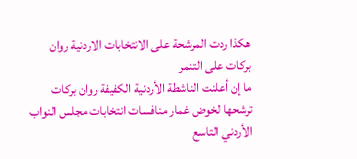هكذا ردت المرشحة على الانتخابات الاردنية روان بركات على التنمر
ما إن أعلنت الناشطة الأردنية الكفيفة روان بركات ترشحها لخوض غمار منافسات انتخابات مجلس النواب الأردني التاسع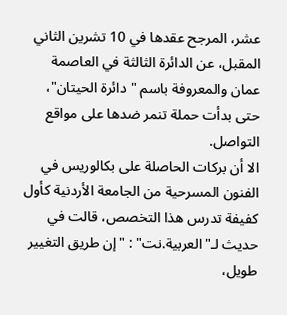عشر، المرجح عقدها في 10 تشرين الثاني المقبل، عن الدائرة الثالثة في العاصمة عمان والمعروفة باسم "دائرة الحيتان"، حتى بدأت حملة تنمر ضدها على مواقع التواصل.
الا أن بركات الحاصلة على بكالوريس في الفنون المسرحية من الجامعة الأردنية كأول كفيفة تدرس هذا التخصص، قالت في حديث لـ"العربية.نت" : "إن طريق التغيير طويل،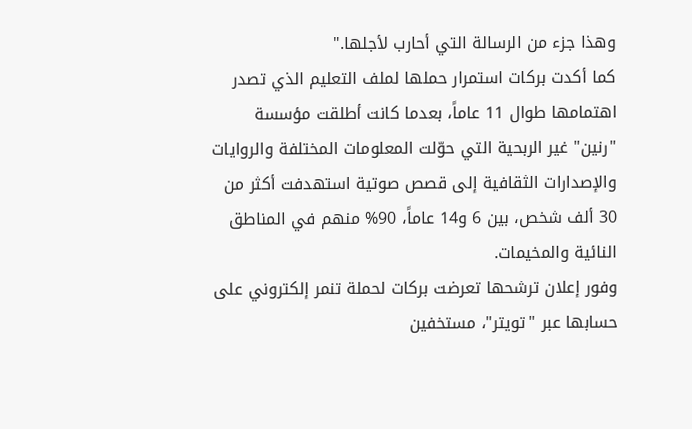وهذا جزء من الرسالة التي أحارب لأجلها."
كما أكدت بركات استمرار حملها لملف التعليم الذي تصدر اهتمامها طوال 11 عاماً، بعدما كانت أطلقت مؤسسة "رنين" غير الربحية التي حوّلت المعلومات المختلفة والروايات والإصدارات الثقافية إلى قصص صوتية استهدفت أكثر من 30 ألف شخص، بين 6 و14 عاماً، 90% منهم في المناطق النائية والمخيمات.
وفور إعلان ترشحها تعرضت بركات لحملة تنمر إلكتروني على حسابها عبر "تويتر"، مستخفين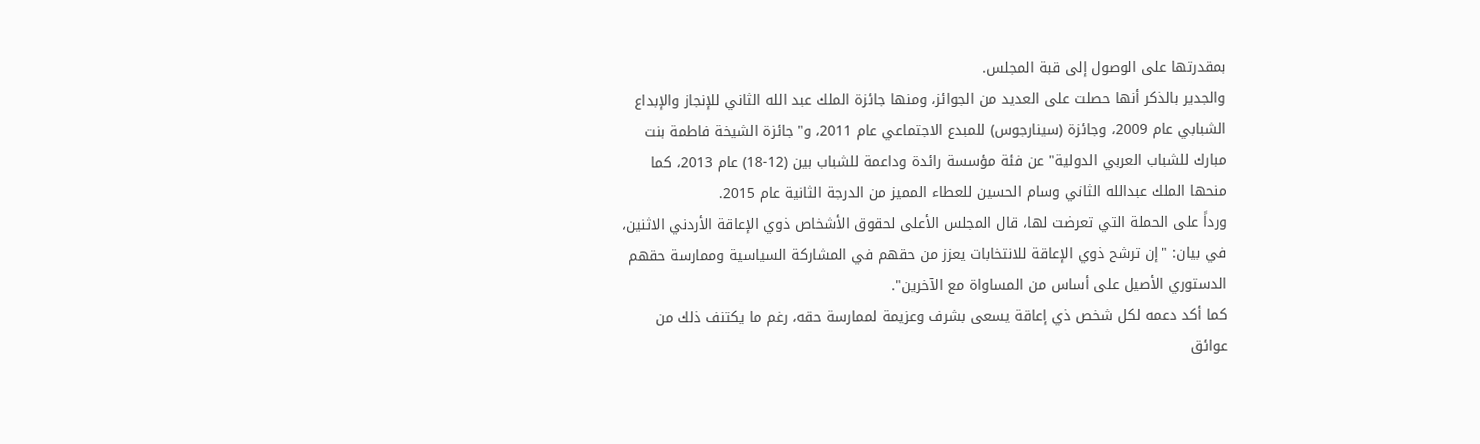بمقدرتها على الوصول إلى قبة المجلس.
والجدير بالذكر أنها حصلت على العديد من الجوائز، ومنها جائزة الملك عبد الله الثاني للإنجاز والإبداع الشبابي عام 2009، وجائزة (سينارجوس) للمبدع الاجتماعي عام 2011، و"جائزة الشيخة فاطمة بنت مبارك للشباب العربي الدولية" عن فئة مؤسسة رائدة وداعمة للشباب بين (12-18) عام 2013، كما منحها الملك عبدالله الثاني وسام الحسين للعطاء المميز من الدرجة الثانية عام 2015.
ورداً على الحملة التي تعرضت لها، قال المجلس الأعلى لحقوق الأشخاص ذوي الإعاقة الأردني الاثنين، في بيان: "إن ترشح ذوي الإعاقة للانتخابات يعزز من حقهم في المشاركة السياسية وممارسة حقهم الدستوري الأصيل على أساس من المساواة مع الآخرين".
كما أكد دعمه لكل شخص ذي إعاقة يسعى بشرف وعزيمة لممارسة حقه، رغم ما يكتنف ذلك من عوائق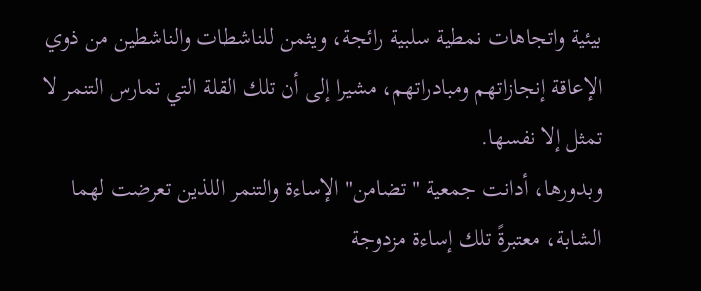بيئية واتجاهات نمطية سلبية رائجة، ويثمن للناشطات والناشطين من ذوي الإعاقة إنجازاتهم ومبادراتهم، مشيرا إلى أن تلك القلة التي تمارس التنمر لا تمثل إلا نفسها.
وبدورها، أدانت جمعية "تضامن" الإساءة والتنمر اللذين تعرضت لهما الشابة، معتبرةً تلك إساءة مزدوجة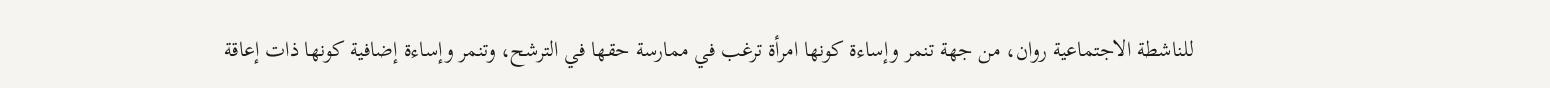للناشطة الاجتماعية روان، من جهة تنمر وإساءة كونها امرأة ترغب في ممارسة حقها في الترشح، وتنمر وإساءة إضافية كونها ذات إعاقة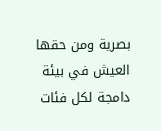بصرية ومن حقها العيش في بيئة دامجة لكل فئات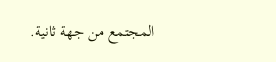المجتمع من جهة ثانية.